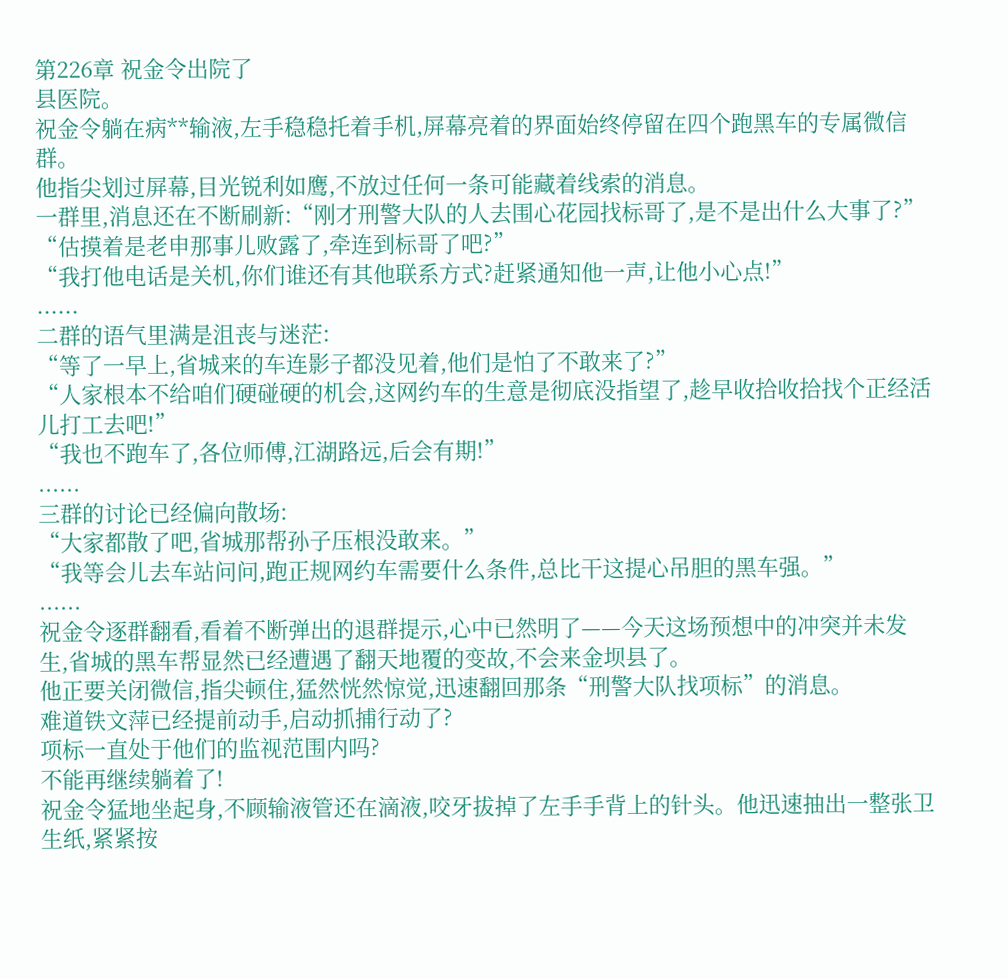第226章 祝金令出院了
县医院。
祝金令躺在病**输液,左手稳稳托着手机,屏幕亮着的界面始终停留在四个跑黑车的专属微信群。
他指尖划过屏幕,目光锐利如鹰,不放过任何一条可能藏着线索的消息。
一群里,消息还在不断刷新:“刚才刑警大队的人去围心花园找标哥了,是不是出什么大事了?”
“估摸着是老申那事儿败露了,牵连到标哥了吧?”
“我打他电话是关机,你们谁还有其他联系方式?赶紧通知他一声,让他小心点!”
......
二群的语气里满是沮丧与迷茫:
“等了一早上,省城来的车连影子都没见着,他们是怕了不敢来了?”
“人家根本不给咱们硬碰硬的机会,这网约车的生意是彻底没指望了,趁早收拾收拾找个正经活儿打工去吧!”
“我也不跑车了,各位师傅,江湖路远,后会有期!”
......
三群的讨论已经偏向散场:
“大家都散了吧,省城那帮孙子压根没敢来。”
“我等会儿去车站问问,跑正规网约车需要什么条件,总比干这提心吊胆的黑车强。”
......
祝金令逐群翻看,看着不断弹出的退群提示,心中已然明了——今天这场预想中的冲突并未发生,省城的黑车帮显然已经遭遇了翻天地覆的变故,不会来金坝县了。
他正要关闭微信,指尖顿住,猛然恍然惊觉,迅速翻回那条“刑警大队找项标”的消息。
难道铁文萍已经提前动手,启动抓捕行动了?
项标一直处于他们的监视范围内吗?
不能再继续躺着了!
祝金令猛地坐起身,不顾输液管还在滴液,咬牙拔掉了左手手背上的针头。他迅速抽出一整张卫生纸,紧紧按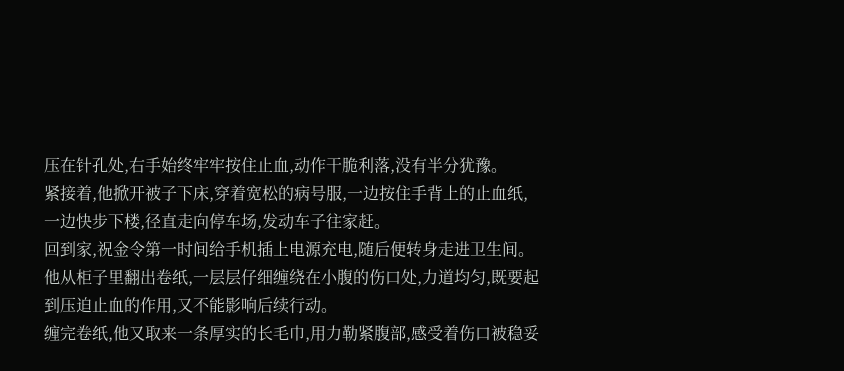压在针孔处,右手始终牢牢按住止血,动作干脆利落,没有半分犹豫。
紧接着,他掀开被子下床,穿着宽松的病号服,一边按住手背上的止血纸,一边快步下楼,径直走向停车场,发动车子往家赶。
回到家,祝金令第一时间给手机插上电源充电,随后便转身走进卫生间。
他从柜子里翻出卷纸,一层层仔细缠绕在小腹的伤口处,力道均匀,既要起到压迫止血的作用,又不能影响后续行动。
缠完卷纸,他又取来一条厚实的长毛巾,用力勒紧腹部,感受着伤口被稳妥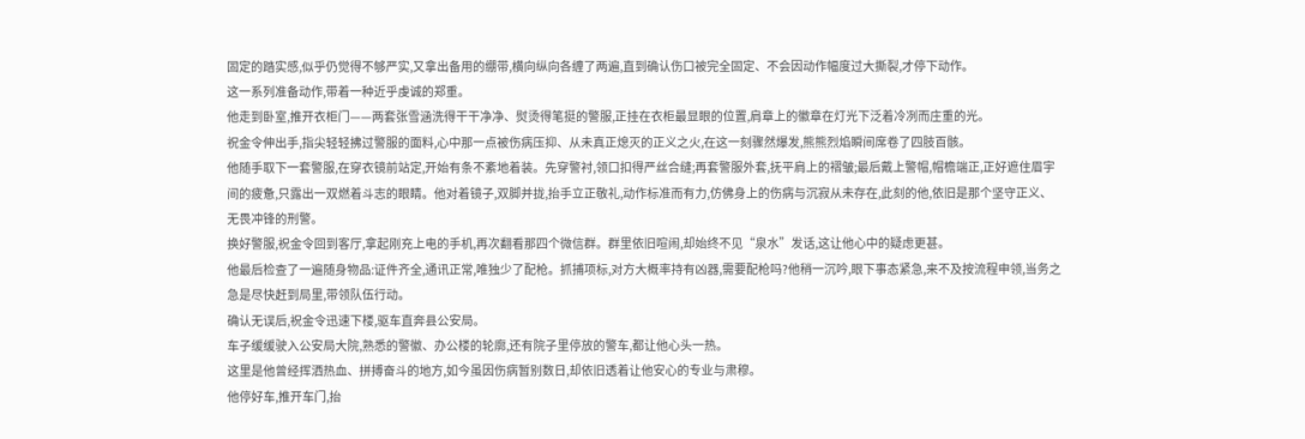固定的踏实感,似乎仍觉得不够严实,又拿出备用的绷带,横向纵向各缠了两遍,直到确认伤口被完全固定、不会因动作幅度过大撕裂,才停下动作。
这一系列准备动作,带着一种近乎虔诚的郑重。
他走到卧室,推开衣柜门——两套张雪涵洗得干干净净、熨烫得笔挺的警服,正挂在衣柜最显眼的位置,肩章上的徽章在灯光下泛着冷冽而庄重的光。
祝金令伸出手,指尖轻轻拂过警服的面料,心中那一点被伤病压抑、从未真正熄灭的正义之火,在这一刻骤然爆发,熊熊烈焰瞬间席卷了四肢百骸。
他随手取下一套警服,在穿衣镜前站定,开始有条不紊地着装。先穿警衬,领口扣得严丝合缝;再套警服外套,抚平肩上的褶皱;最后戴上警帽,帽檐端正,正好遮住眉宇间的疲惫,只露出一双燃着斗志的眼睛。他对着镜子,双脚并拢,抬手立正敬礼,动作标准而有力,仿佛身上的伤病与沉寂从未存在,此刻的他,依旧是那个坚守正义、无畏冲锋的刑警。
换好警服,祝金令回到客厅,拿起刚充上电的手机,再次翻看那四个微信群。群里依旧喧闹,却始终不见“泉水”发话,这让他心中的疑虑更甚。
他最后检查了一遍随身物品:证件齐全,通讯正常,唯独少了配枪。抓捕项标,对方大概率持有凶器,需要配枪吗?他稍一沉吟,眼下事态紧急,来不及按流程申领,当务之急是尽快赶到局里,带领队伍行动。
确认无误后,祝金令迅速下楼,驱车直奔县公安局。
车子缓缓驶入公安局大院,熟悉的警徽、办公楼的轮廓,还有院子里停放的警车,都让他心头一热。
这里是他曾经挥洒热血、拼搏奋斗的地方,如今虽因伤病暂别数日,却依旧透着让他安心的专业与肃穆。
他停好车,推开车门,抬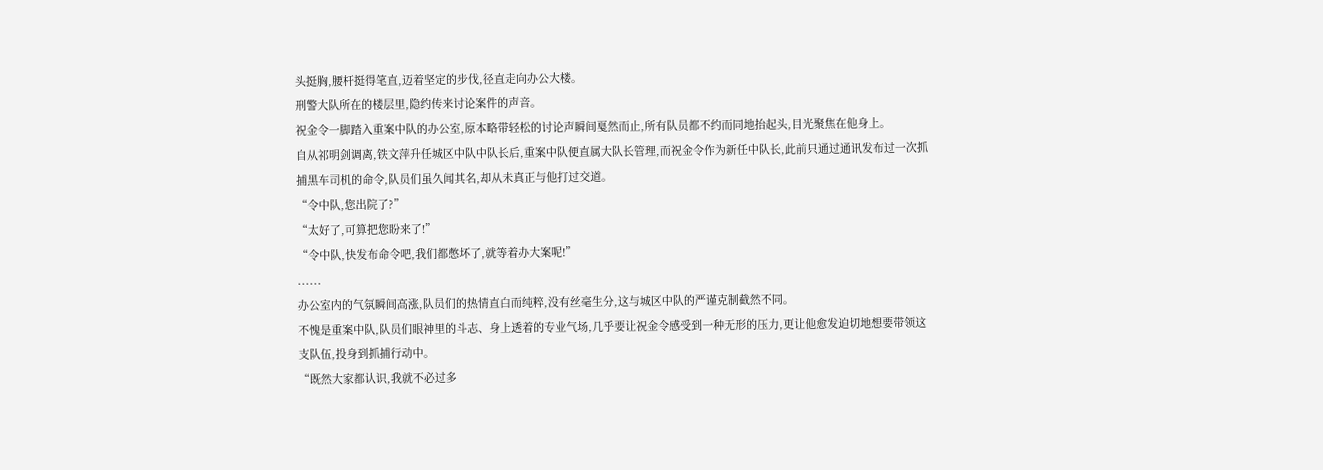头挺胸,腰杆挺得笔直,迈着坚定的步伐,径直走向办公大楼。
刑警大队所在的楼层里,隐约传来讨论案件的声音。
祝金令一脚踏入重案中队的办公室,原本略带轻松的讨论声瞬间戛然而止,所有队员都不约而同地抬起头,目光聚焦在他身上。
自从祁明剑调离,铁文萍升任城区中队中队长后,重案中队便直属大队长管理,而祝金令作为新任中队长,此前只通过通讯发布过一次抓捕黑车司机的命令,队员们虽久闻其名,却从未真正与他打过交道。
“令中队,您出院了?”
“太好了,可算把您盼来了!”
“令中队,快发布命令吧,我们都憋坏了,就等着办大案呢!”
......
办公室内的气氛瞬间高涨,队员们的热情直白而纯粹,没有丝毫生分,这与城区中队的严谨克制截然不同。
不愧是重案中队,队员们眼神里的斗志、身上透着的专业气场,几乎要让祝金令感受到一种无形的压力,更让他愈发迫切地想要带领这支队伍,投身到抓捕行动中。
“既然大家都认识,我就不必过多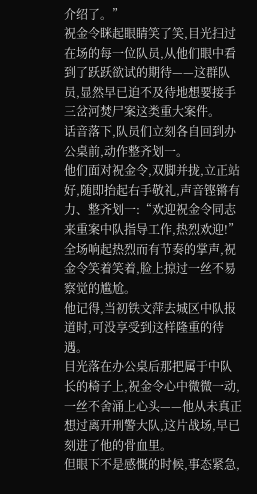介绍了。”
祝金令眯起眼睛笑了笑,目光扫过在场的每一位队员,从他们眼中看到了跃跃欲试的期待——这群队员,显然早已迫不及待地想要接手三岔河焚尸案这类重大案件。
话音落下,队员们立刻各自回到办公桌前,动作整齐划一。
他们面对祝金令,双脚并拢,立正站好,随即抬起右手敬礼,声音铿锵有力、整齐划一:“欢迎祝金令同志来重案中队指导工作,热烈欢迎!”
全场响起热烈而有节奏的掌声,祝金令笑着笑着,脸上掠过一丝不易察觉的尴尬。
他记得,当初铁文萍去城区中队报道时,可没享受到这样隆重的待遇。
目光落在办公桌后那把属于中队长的椅子上,祝金令心中微微一动,一丝不舍涌上心头——他从未真正想过离开刑警大队,这片战场,早已刻进了他的骨血里。
但眼下不是感慨的时候,事态紧急,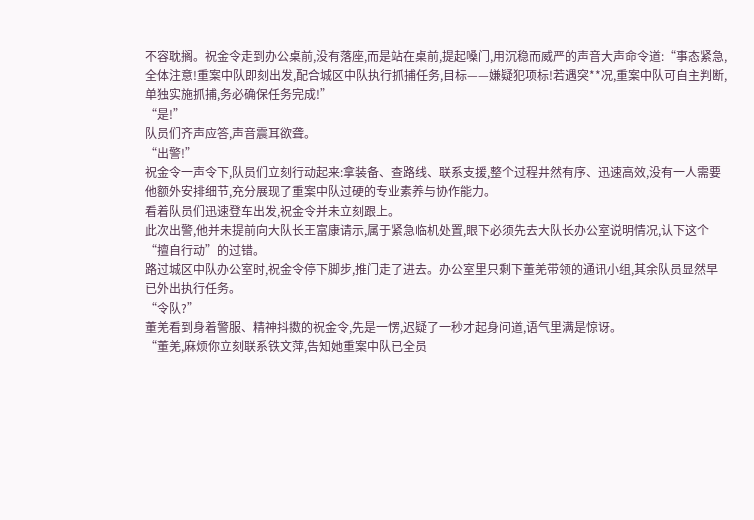不容耽搁。祝金令走到办公桌前,没有落座,而是站在桌前,提起嗓门,用沉稳而威严的声音大声命令道:“事态紧急,全体注意!重案中队即刻出发,配合城区中队执行抓捕任务,目标——嫌疑犯项标!若遇突**况,重案中队可自主判断,单独实施抓捕,务必确保任务完成!”
“是!”
队员们齐声应答,声音震耳欲聋。
“出警!”
祝金令一声令下,队员们立刻行动起来:拿装备、查路线、联系支援,整个过程井然有序、迅速高效,没有一人需要他额外安排细节,充分展现了重案中队过硬的专业素养与协作能力。
看着队员们迅速登车出发,祝金令并未立刻跟上。
此次出警,他并未提前向大队长王富康请示,属于紧急临机处置,眼下必须先去大队长办公室说明情况,认下这个“擅自行动”的过错。
路过城区中队办公室时,祝金令停下脚步,推门走了进去。办公室里只剩下董羌带领的通讯小组,其余队员显然早已外出执行任务。
“令队?”
董羌看到身着警服、精神抖擞的祝金令,先是一愣,迟疑了一秒才起身问道,语气里满是惊讶。
“董羌,麻烦你立刻联系铁文萍,告知她重案中队已全员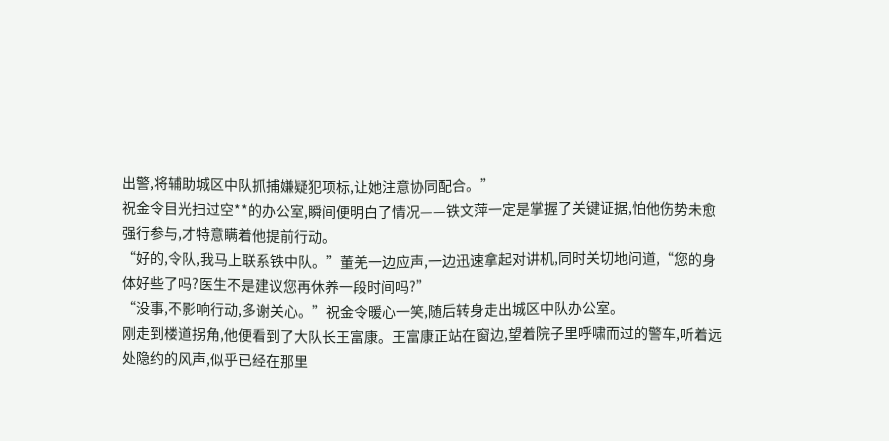出警,将辅助城区中队抓捕嫌疑犯项标,让她注意协同配合。”
祝金令目光扫过空**的办公室,瞬间便明白了情况——铁文萍一定是掌握了关键证据,怕他伤势未愈强行参与,才特意瞒着他提前行动。
“好的,令队,我马上联系铁中队。”董羌一边应声,一边迅速拿起对讲机,同时关切地问道,“您的身体好些了吗?医生不是建议您再休养一段时间吗?”
“没事,不影响行动,多谢关心。”祝金令暖心一笑,随后转身走出城区中队办公室。
刚走到楼道拐角,他便看到了大队长王富康。王富康正站在窗边,望着院子里呼啸而过的警车,听着远处隐约的风声,似乎已经在那里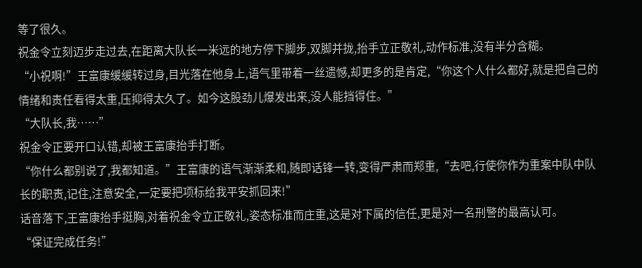等了很久。
祝金令立刻迈步走过去,在距离大队长一米远的地方停下脚步,双脚并拢,抬手立正敬礼,动作标准,没有半分含糊。
“小祝啊!”王富康缓缓转过身,目光落在他身上,语气里带着一丝遗憾,却更多的是肯定,“你这个人什么都好,就是把自己的情绪和责任看得太重,压抑得太久了。如今这股劲儿爆发出来,没人能挡得住。”
“大队长,我……”
祝金令正要开口认错,却被王富康抬手打断。
“你什么都别说了,我都知道。”王富康的语气渐渐柔和,随即话锋一转,变得严肃而郑重,“去吧,行使你作为重案中队中队长的职责,记住,注意安全,一定要把项标给我平安抓回来!”
话音落下,王富康抬手挺胸,对着祝金令立正敬礼,姿态标准而庄重,这是对下属的信任,更是对一名刑警的最高认可。
“保证完成任务!”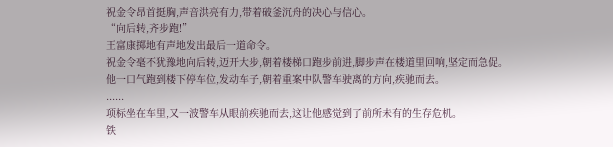祝金令昂首挺胸,声音洪亮有力,带着破釜沉舟的决心与信心。
“向后转,齐步跑!”
王富康掷地有声地发出最后一道命令。
祝金令毫不犹豫地向后转,迈开大步,朝着楼梯口跑步前进,脚步声在楼道里回响,坚定而急促。
他一口气跑到楼下停车位,发动车子,朝着重案中队警车驶离的方向,疾驰而去。
......
项标坐在车里,又一波警车从眼前疾驰而去,这让他感觉到了前所未有的生存危机。
铁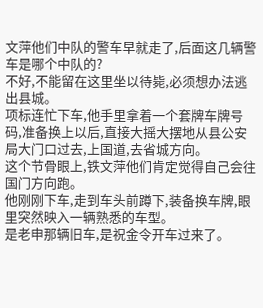文萍他们中队的警车早就走了,后面这几辆警车是哪个中队的?
不好,不能留在这里坐以待毙,必须想办法逃出县城。
项标连忙下车,他手里拿着一个套牌车牌号码,准备换上以后,直接大摇大摆地从县公安局大门口过去,上国道,去省城方向。
这个节骨眼上,铁文萍他们肯定觉得自己会往国门方向跑。
他刚刚下车,走到车头前蹲下,装备换车牌,眼里突然映入一辆熟悉的车型。
是老申那辆旧车,是祝金令开车过来了。